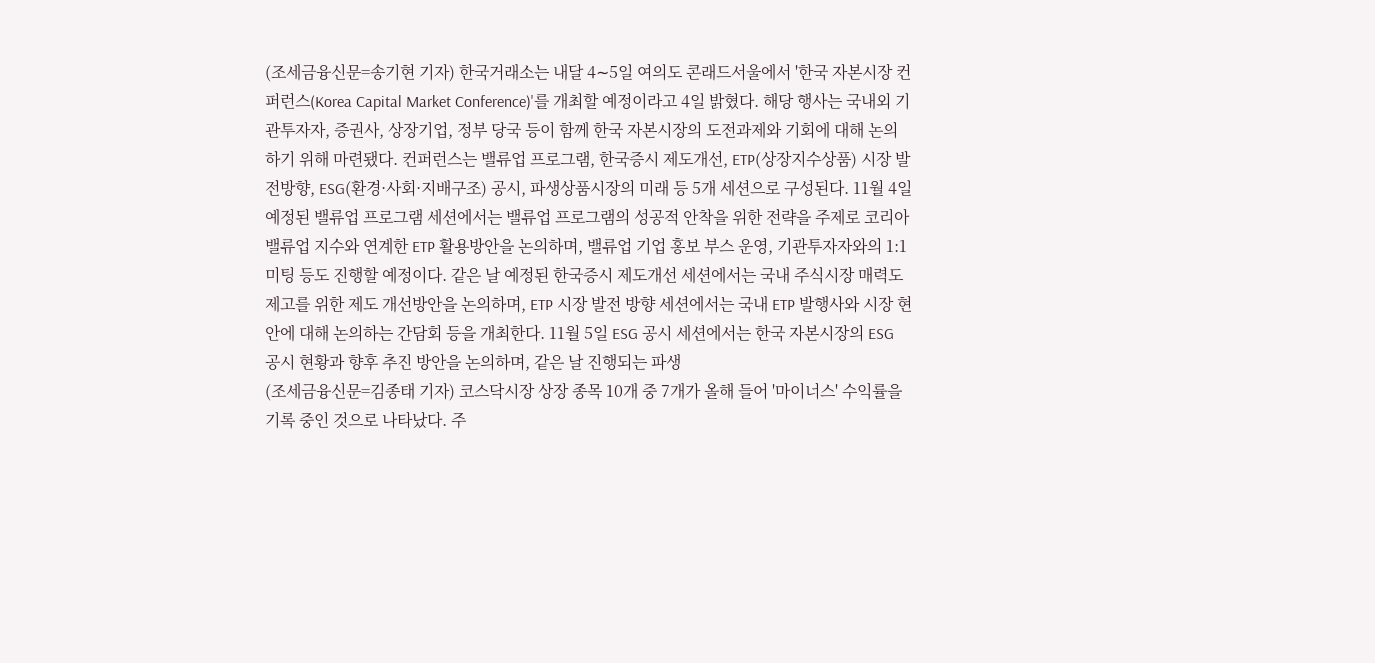(조세금융신문=송기현 기자) 한국거래소는 내달 4∼5일 여의도 콘래드서울에서 '한국 자본시장 컨퍼런스(Korea Capital Market Conference)'를 개최할 예정이라고 4일 밝혔다. 해당 행사는 국내외 기관투자자, 증권사, 상장기업, 정부 당국 등이 함께 한국 자본시장의 도전과제와 기회에 대해 논의하기 위해 마련됐다. 컨퍼런스는 밸류업 프로그램, 한국증시 제도개선, ETP(상장지수상품) 시장 발전방향, ESG(환경·사회·지배구조) 공시, 파생상품시장의 미래 등 5개 세션으로 구성된다. 11월 4일 예정된 밸류업 프로그램 세션에서는 밸류업 프로그램의 성공적 안착을 위한 전략을 주제로 코리아 밸류업 지수와 연계한 ETP 활용방안을 논의하며, 밸류업 기업 홍보 부스 운영, 기관투자자와의 1:1 미팅 등도 진행할 예정이다. 같은 날 예정된 한국증시 제도개선 세션에서는 국내 주식시장 매력도 제고를 위한 제도 개선방안을 논의하며, ETP 시장 발전 방향 세션에서는 국내 ETP 발행사와 시장 현안에 대해 논의하는 간담회 등을 개최한다. 11월 5일 ESG 공시 세션에서는 한국 자본시장의 ESG 공시 현황과 향후 추진 방안을 논의하며, 같은 날 진행되는 파생
(조세금융신문=김종태 기자) 코스닥시장 상장 종목 10개 중 7개가 올해 들어 '마이너스' 수익률을 기록 중인 것으로 나타났다. 주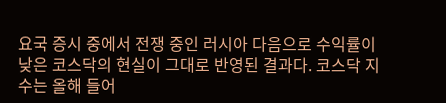요국 증시 중에서 전쟁 중인 러시아 다음으로 수익률이 낮은 코스닥의 현실이 그대로 반영된 결과다. 코스닥 지수는 올해 들어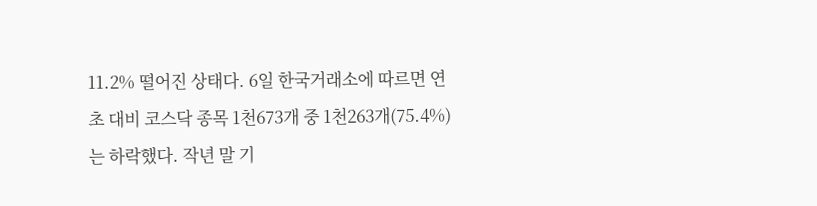11.2% 떨어진 상태다. 6일 한국거래소에 따르면 연초 대비 코스닥 종목 1천673개 중 1천263개(75.4%)는 하락했다. 작년 말 기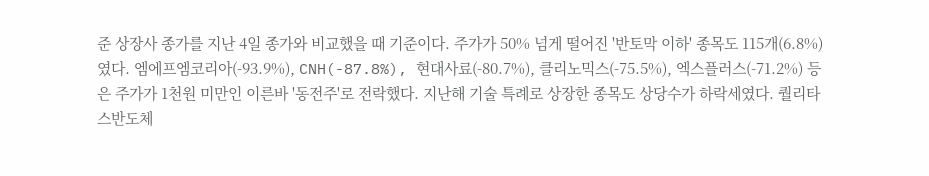준 상장사 종가를 지난 4일 종가와 비교했을 때 기준이다. 주가가 50% 넘게 떨어진 '반토막 이하' 종목도 115개(6.8%)였다. 엠에프엠코리아(-93.9%), CNH(-87.8%), 현대사료(-80.7%), 클리노믹스(-75.5%), 엑스플러스(-71.2%) 등은 주가가 1천원 미만인 이른바 '동전주'로 전락했다. 지난해 기술 특례로 상장한 종목도 상당수가 하락세였다. 퀄리타스반도체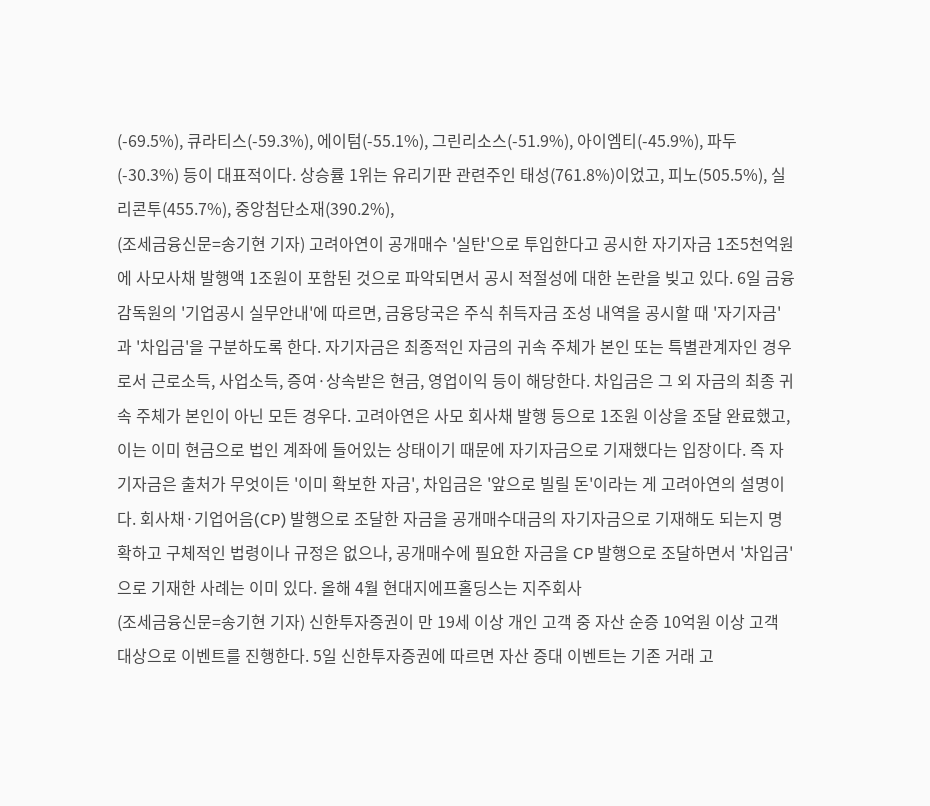(-69.5%), 큐라티스(-59.3%), 에이텀(-55.1%), 그린리소스(-51.9%), 아이엠티(-45.9%), 파두(-30.3%) 등이 대표적이다. 상승률 1위는 유리기판 관련주인 태성(761.8%)이었고, 피노(505.5%), 실리콘투(455.7%), 중앙첨단소재(390.2%),
(조세금융신문=송기현 기자) 고려아연이 공개매수 '실탄'으로 투입한다고 공시한 자기자금 1조5천억원에 사모사채 발행액 1조원이 포함된 것으로 파악되면서 공시 적절성에 대한 논란을 빚고 있다. 6일 금융감독원의 '기업공시 실무안내'에 따르면, 금융당국은 주식 취득자금 조성 내역을 공시할 때 '자기자금'과 '차입금'을 구분하도록 한다. 자기자금은 최종적인 자금의 귀속 주체가 본인 또는 특별관계자인 경우로서 근로소득, 사업소득, 증여·상속받은 현금, 영업이익 등이 해당한다. 차입금은 그 외 자금의 최종 귀속 주체가 본인이 아닌 모든 경우다. 고려아연은 사모 회사채 발행 등으로 1조원 이상을 조달 완료했고, 이는 이미 현금으로 법인 계좌에 들어있는 상태이기 때문에 자기자금으로 기재했다는 입장이다. 즉 자기자금은 출처가 무엇이든 '이미 확보한 자금', 차입금은 '앞으로 빌릴 돈'이라는 게 고려아연의 설명이다. 회사채·기업어음(CP) 발행으로 조달한 자금을 공개매수대금의 자기자금으로 기재해도 되는지 명확하고 구체적인 법령이나 규정은 없으나, 공개매수에 필요한 자금을 CP 발행으로 조달하면서 '차입금'으로 기재한 사례는 이미 있다. 올해 4월 현대지에프홀딩스는 지주회사
(조세금융신문=송기현 기자) 신한투자증권이 만 19세 이상 개인 고객 중 자산 순증 10억원 이상 고객 대상으로 이벤트를 진행한다. 5일 신한투자증권에 따르면 자산 증대 이벤트는 기존 거래 고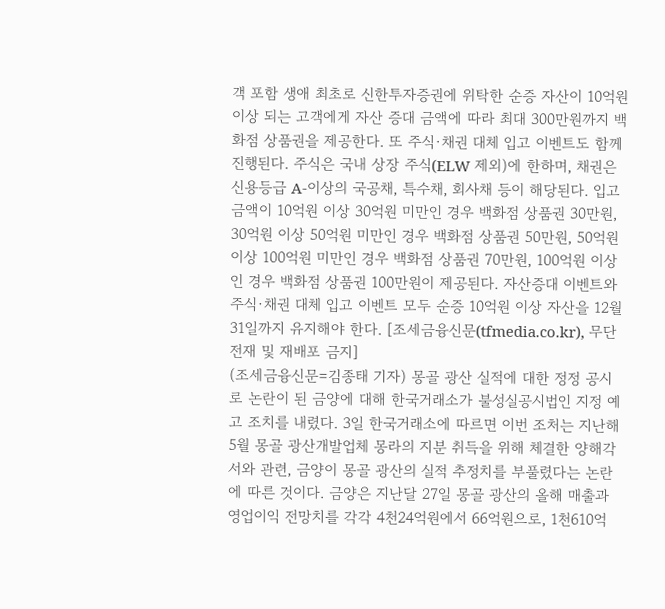객 포함 생애 최초로 신한투자증권에 위탁한 순증 자산이 10억원 이상 되는 고객에게 자산 증대 금액에 따라 최대 300만원까지 백화점 상품권을 제공한다. 또 주식·채권 대체 입고 이벤트도 함께 진행된다. 주식은 국내 상장 주식(ELW 제외)에 한하며, 채권은 신용등급 A-이상의 국공채, 특수채, 회사채 등이 해당된다. 입고 금액이 10억원 이상 30억원 미만인 경우 백화점 상품권 30만원, 30억원 이상 50억원 미만인 경우 백화점 상품권 50만원, 50억원 이상 100억원 미만인 경우 백화점 상품권 70만원, 100억원 이상인 경우 백화점 상품권 100만원이 제공된다. 자산증대 이벤트와 주식·채권 대체 입고 이벤트 모두 순증 10억원 이상 자산을 12월31일까지 유지해야 한다. [조세금융신문(tfmedia.co.kr), 무단전재 및 재배포 금지]
(조세금융신문=김종태 기자) 몽골 광산 실적에 대한 정정 공시로 논란이 된 금양에 대해 한국거래소가 불성실공시법인 지정 예고 조치를 내렸다. 3일 한국거래소에 따르면 이번 조처는 지난해 5월 몽골 광산개발업체 몽라의 지분 취득을 위해 체결한 양해각서와 관련, 금양이 몽골 광산의 실적 추정치를 부풀렸다는 논란에 따른 것이다. 금양은 지난달 27일 몽골 광산의 올해 매출과 영업이익 전망치를 각각 4천24억원에서 66억원으로, 1천610억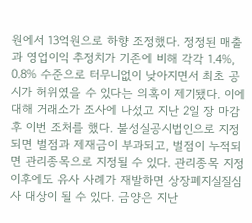원에서 13억원으로 하향 조정했다. 정정된 매출과 영업이익 추정치가 기존에 비해 각각 1.4%, 0.8% 수준으로 터무니없이 낮아지면서 최초 공시가 허위였을 수 있다는 의혹이 제기됐다. 이에 대해 거래소가 조사에 나섰고 지난 2일 장 마감 후 이번 조처를 했다. 불성실공시법인으로 지정되면 벌점과 제재금이 부과되고, 벌점이 누적되면 관리종목으로 지정될 수 있다. 관리종목 지정 이후에도 유사 사례가 재발하면 상장폐지실질심사 대상이 될 수 있다. 금양은 지난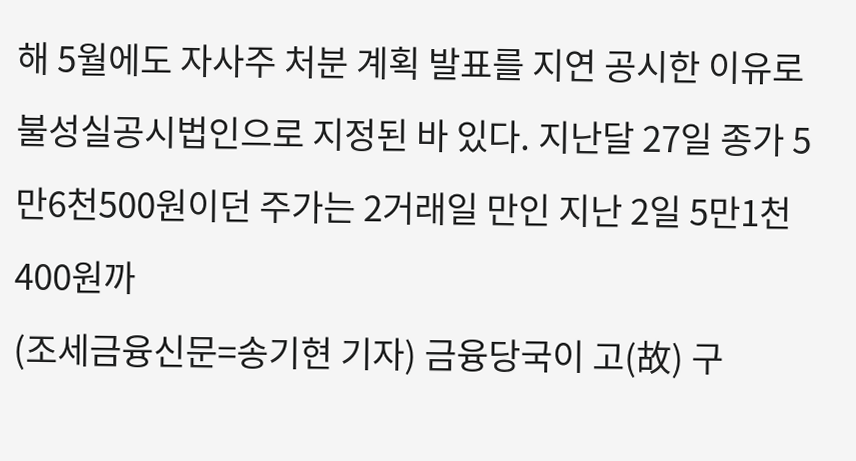해 5월에도 자사주 처분 계획 발표를 지연 공시한 이유로 불성실공시법인으로 지정된 바 있다. 지난달 27일 종가 5만6천500원이던 주가는 2거래일 만인 지난 2일 5만1천400원까
(조세금융신문=송기현 기자) 금융당국이 고(故) 구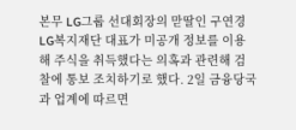본무 LG그룹 선대회장의 맏딸인 구연경 LG복지재단 대표가 미공개 정보를 이용해 주식을 취득했다는 의혹과 관련해 검찰에 통보 조치하기로 했다. 2일 금융당국과 업계에 따르면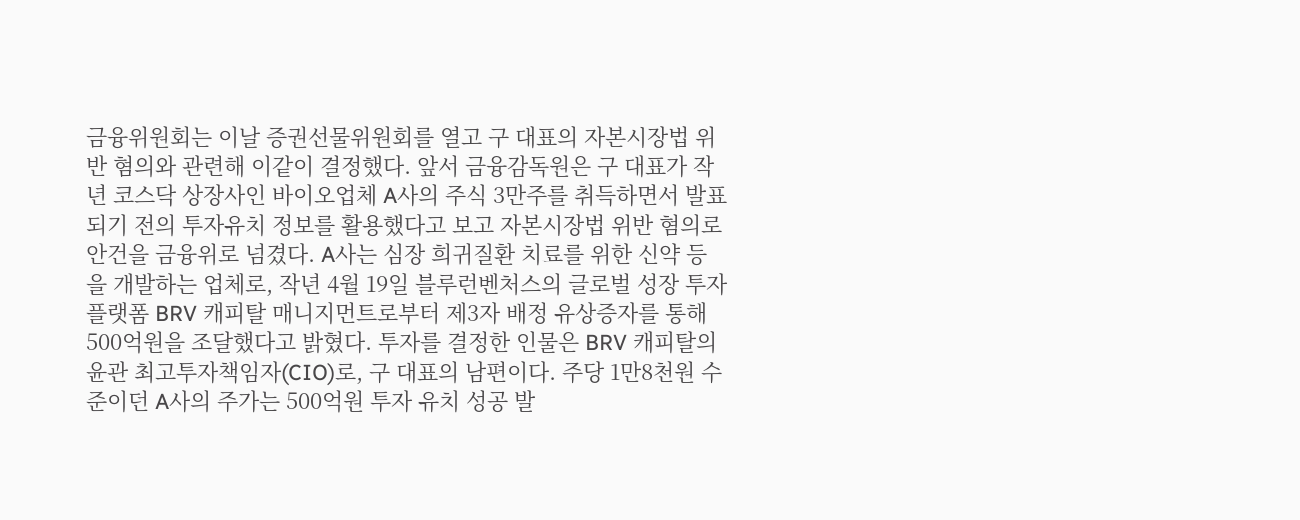금융위원회는 이날 증권선물위원회를 열고 구 대표의 자본시장법 위반 혐의와 관련해 이같이 결정했다. 앞서 금융감독원은 구 대표가 작년 코스닥 상장사인 바이오업체 A사의 주식 3만주를 취득하면서 발표되기 전의 투자유치 정보를 활용했다고 보고 자본시장법 위반 혐의로 안건을 금융위로 넘겼다. A사는 심장 희귀질환 치료를 위한 신약 등을 개발하는 업체로, 작년 4월 19일 블루런벤처스의 글로벌 성장 투자 플랫폼 BRV 캐피탈 매니지먼트로부터 제3자 배정 유상증자를 통해 500억원을 조달했다고 밝혔다. 투자를 결정한 인물은 BRV 캐피탈의 윤관 최고투자책임자(CIO)로, 구 대표의 남편이다. 주당 1만8천원 수준이던 A사의 주가는 500억원 투자 유치 성공 발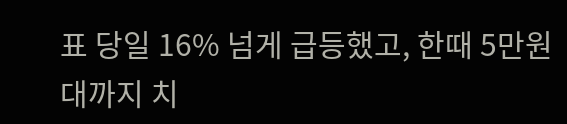표 당일 16% 넘게 급등했고, 한때 5만원대까지 치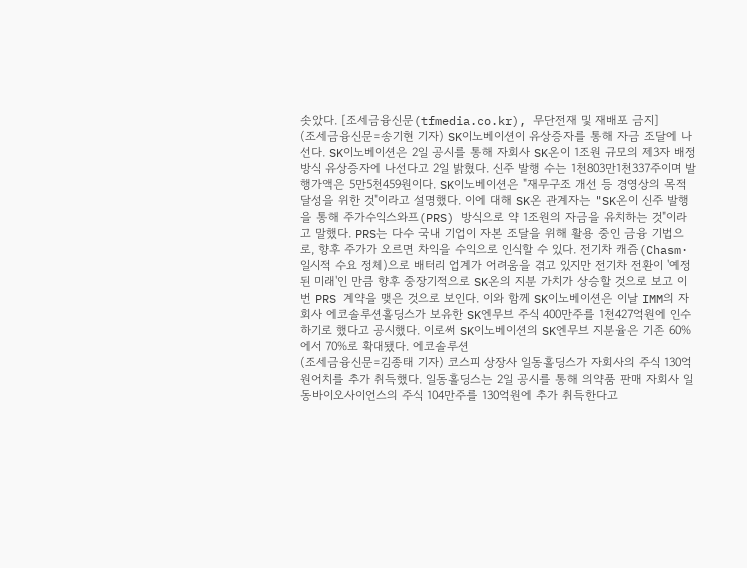솟았다. [조세금융신문(tfmedia.co.kr), 무단전재 및 재배포 금지]
(조세금융신문=송기현 기자) SK이노베이션이 유상증자를 통해 자금 조달에 나선다. SK이노베이션은 2일 공시를 통해 자회사 SK온이 1조원 규모의 제3자 배정 방식 유상증자에 나선다고 2일 밝혔다. 신주 발행 수는 1천803만1천337주이며 발행가액은 5만5천459원이다. SK이노베이션은 "재무구조 개선 등 경영상의 목적 달성을 위한 것"이라고 설명했다. 이에 대해 SK온 관계자는 "SK온이 신주 발행을 통해 주가수익스와프(PRS) 방식으로 약 1조원의 자금을 유치하는 것"이라고 말했다. PRS는 다수 국내 기업이 자본 조달을 위해 활용 중인 금융 기법으로, 향후 주가가 오르면 차익을 수익으로 인식할 수 있다. 전기차 캐즘(Chasm·일시적 수요 정체)으로 배터리 업계가 어려움을 겪고 있지만 전기차 전환이 '예정된 미래'인 만큼 향후 중장기적으로 SK온의 지분 가치가 상승할 것으로 보고 이번 PRS 계약을 맺은 것으로 보인다. 이와 함께 SK이노베이션은 이날 IMM의 자회사 에코솔루션홀딩스가 보유한 SK엔무브 주식 400만주를 1천427억원에 인수하기로 했다고 공시했다. 이로써 SK이노베이션의 SK엔무브 지분율은 기존 60%에서 70%로 확대됐다. 에코솔루션
(조세금융신문=김종태 기자) 코스피 상장사 일동홀딩스가 자회사의 주식 130억원어치를 추가 취득했다. 일동홀딩스는 2일 공시를 통해 의약품 판매 자회사 일동바이오사이언스의 주식 104만주를 130억원에 추가 취득한다고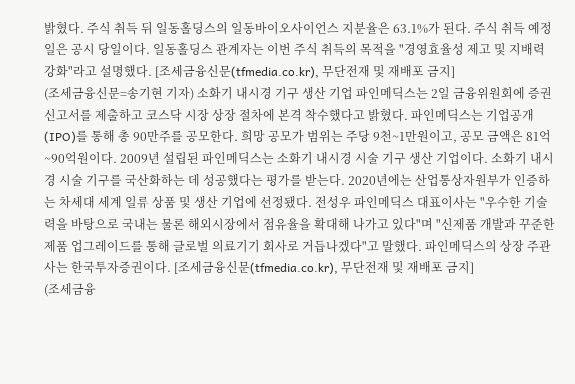밝혔다. 주식 취득 뒤 일동홀딩스의 일동바이오사이언스 지분율은 63.1%가 된다. 주식 취득 예정일은 공시 당일이다. 일동홀딩스 관계자는 이번 주식 취득의 목적을 "경영효율성 제고 및 지배력 강화"라고 설명했다. [조세금융신문(tfmedia.co.kr), 무단전재 및 재배포 금지]
(조세금융신문=송기현 기자) 소화기 내시경 기구 생산 기업 파인메딕스는 2일 금융위원회에 증권신고서를 제출하고 코스닥 시장 상장 절차에 본격 착수했다고 밝혔다. 파인메딕스는 기업공개(IPO)를 통해 총 90만주를 공모한다. 희망 공모가 범위는 주당 9천~1만원이고, 공모 금액은 81억~90억원이다. 2009년 설립된 파인메딕스는 소화기 내시경 시술 기구 생산 기업이다. 소화기 내시경 시술 기구를 국산화하는 데 성공했다는 평가를 받는다. 2020년에는 산업통상자원부가 인증하는 차세대 세계 일류 상품 및 생산 기업에 선정됐다. 전성우 파인메딕스 대표이사는 "우수한 기술력을 바탕으로 국내는 물론 해외시장에서 점유율을 확대해 나가고 있다"며 "신제품 개발과 꾸준한 제품 업그레이드를 통해 글로벌 의료기기 회사로 거듭나겠다"고 말했다. 파인메딕스의 상장 주관사는 한국투자증권이다. [조세금융신문(tfmedia.co.kr), 무단전재 및 재배포 금지]
(조세금융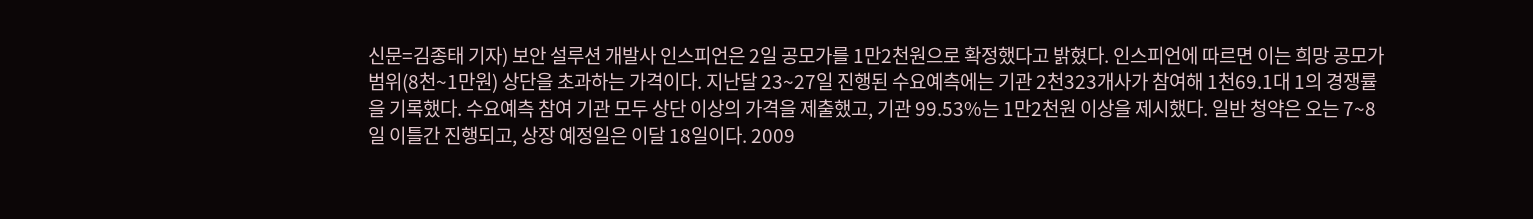신문=김종태 기자) 보안 설루션 개발사 인스피언은 2일 공모가를 1만2천원으로 확정했다고 밝혔다. 인스피언에 따르면 이는 희망 공모가 범위(8천~1만원) 상단을 초과하는 가격이다. 지난달 23~27일 진행된 수요예측에는 기관 2천323개사가 참여해 1천69.1대 1의 경쟁률을 기록했다. 수요예측 참여 기관 모두 상단 이상의 가격을 제출했고, 기관 99.53%는 1만2천원 이상을 제시했다. 일반 청약은 오는 7~8일 이틀간 진행되고, 상장 예정일은 이달 18일이다. 2009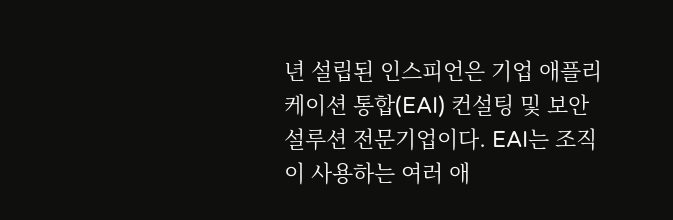년 설립된 인스피언은 기업 애플리케이션 통합(EAI) 컨설팅 및 보안 설루션 전문기업이다. EAI는 조직이 사용하는 여러 애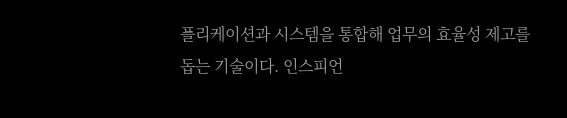플리케이션과 시스템을 통합해 업무의 효율성 제고를 돕는 기술이다. 인스피언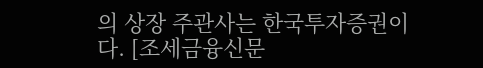의 상장 주관사는 한국투자증권이다. [조세금융신문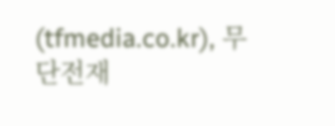(tfmedia.co.kr), 무단전재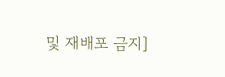및 재배포 금지]